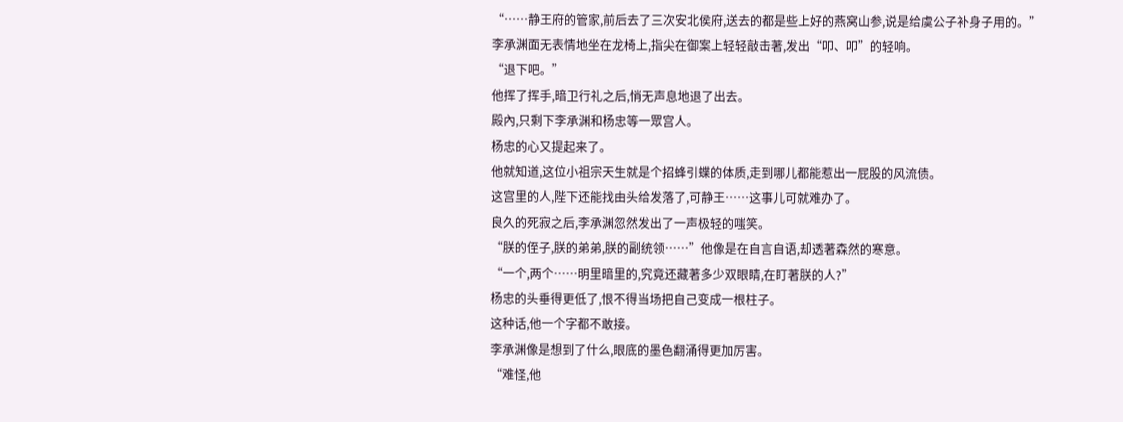“……静王府的管家,前后去了三次安北侯府,送去的都是些上好的燕窝山参,说是给虞公子补身子用的。”
李承渊面无表情地坐在龙椅上,指尖在御案上轻轻敲击著,发出“叩、叩”的轻响。
“退下吧。”
他挥了挥手,暗卫行礼之后,悄无声息地退了出去。
殿內,只剩下李承渊和杨忠等一眾宫人。
杨忠的心又提起来了。
他就知道,这位小祖宗天生就是个招蜂引蝶的体质,走到哪儿都能惹出一屁股的风流债。
这宫里的人,陛下还能找由头给发落了,可静王……这事儿可就难办了。
良久的死寂之后,李承渊忽然发出了一声极轻的嗤笑。
“朕的侄子,朕的弟弟,朕的副统领……”他像是在自言自语,却透著森然的寒意。
“一个,两个……明里暗里的,究竟还藏著多少双眼睛,在盯著朕的人?”
杨忠的头垂得更低了,恨不得当场把自己变成一根柱子。
这种话,他一个字都不敢接。
李承渊像是想到了什么,眼底的墨色翻涌得更加厉害。
“难怪,他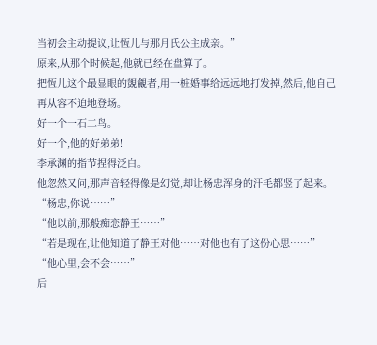当初会主动提议,让恆儿与那月氏公主成亲。”
原来,从那个时候起,他就已经在盘算了。
把恆儿这个最显眼的覬覦者,用一桩婚事给远远地打发掉,然后,他自己再从容不迫地登场。
好一个一石二鸟。
好一个,他的好弟弟!
李承渊的指节捏得泛白。
他忽然又问,那声音轻得像是幻觉,却让杨忠浑身的汗毛都竖了起来。
“杨忠,你说……”
“他以前,那般痴恋静王……”
“若是现在,让他知道了静王对他……对他也有了这份心思……”
“他心里,会不会……”
后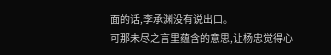面的话,李承渊没有说出口。
可那未尽之言里蕴含的意思,让杨忠觉得心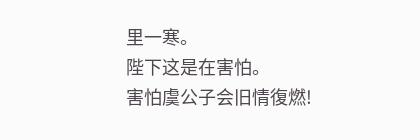里一寒。
陛下这是在害怕。
害怕虞公子会旧情復燃!